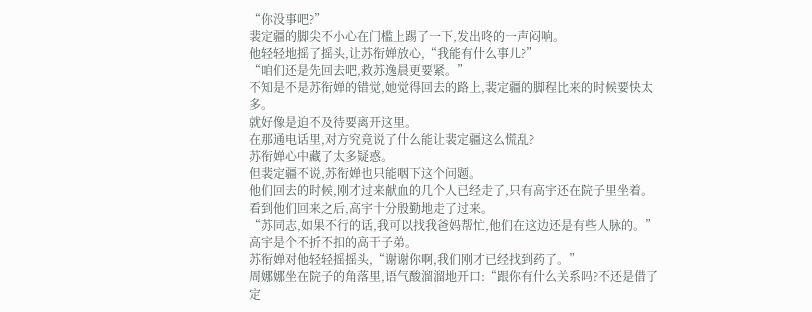“你没事吧?”
裴定疆的脚尖不小心在门槛上踢了一下,发出咚的一声闷响。
他轻轻地摇了摇头,让苏衔婵放心,“我能有什么事儿?”
“咱们还是先回去吧,救苏逸晨更要紧。”
不知是不是苏衔婵的错觉,她觉得回去的路上,裴定疆的脚程比来的时候要快太多。
就好像是迫不及待要离开这里。
在那通电话里,对方究竟说了什么能让裴定疆这么慌乱?
苏衔婵心中藏了太多疑惑。
但裴定疆不说,苏衔婵也只能咽下这个问题。
他们回去的时候,刚才过来献血的几个人已经走了,只有高宇还在院子里坐着。
看到他们回来之后,高宇十分殷勤地走了过来。
“苏同志,如果不行的话,我可以找我爸妈帮忙,他们在这边还是有些人脉的。”
高宇是个不折不扣的高干子弟。
苏衔婵对他轻轻摇摇头,“谢谢你啊,我们刚才已经找到药了。”
周娜娜坐在院子的角落里,语气酸溜溜地开口:“跟你有什么关系吗?不还是借了定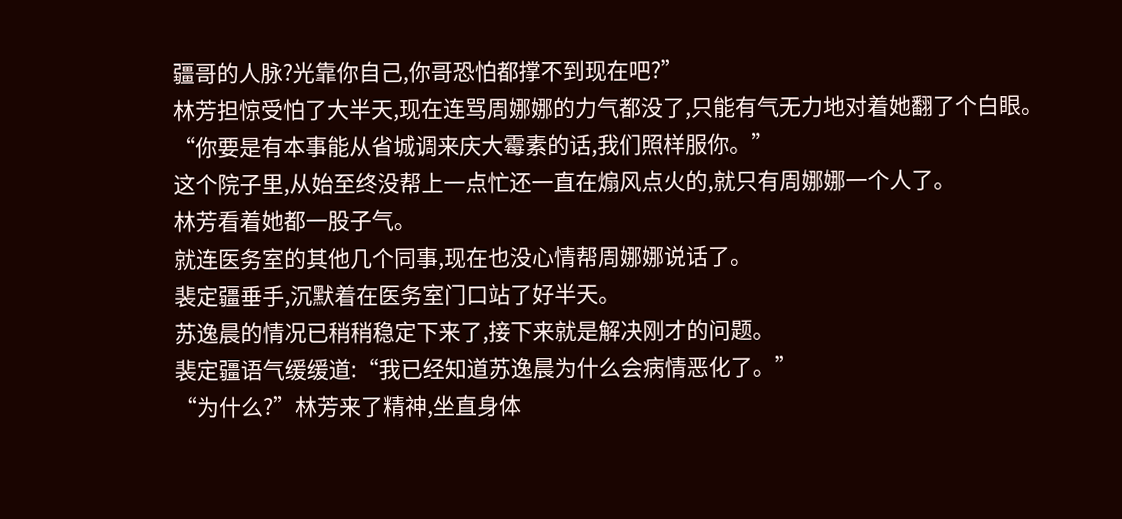疆哥的人脉?光靠你自己,你哥恐怕都撑不到现在吧?”
林芳担惊受怕了大半天,现在连骂周娜娜的力气都没了,只能有气无力地对着她翻了个白眼。
“你要是有本事能从省城调来庆大霉素的话,我们照样服你。”
这个院子里,从始至终没帮上一点忙还一直在煽风点火的,就只有周娜娜一个人了。
林芳看着她都一股子气。
就连医务室的其他几个同事,现在也没心情帮周娜娜说话了。
裴定疆垂手,沉默着在医务室门口站了好半天。
苏逸晨的情况已稍稍稳定下来了,接下来就是解决刚才的问题。
裴定疆语气缓缓道:“我已经知道苏逸晨为什么会病情恶化了。”
“为什么?”林芳来了精神,坐直身体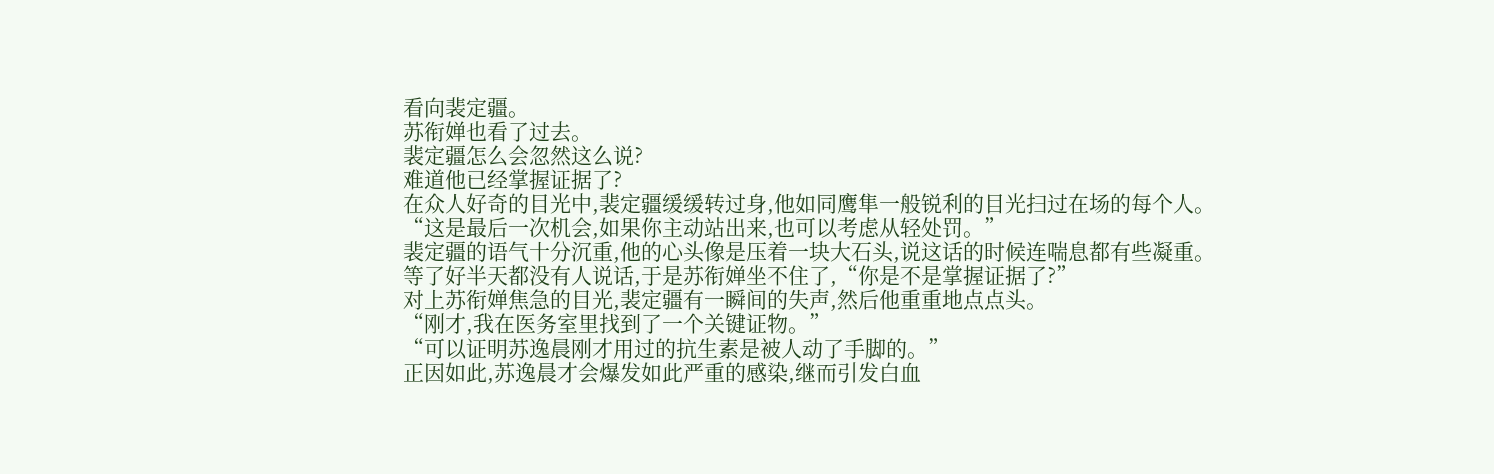看向裴定疆。
苏衔婵也看了过去。
裴定疆怎么会忽然这么说?
难道他已经掌握证据了?
在众人好奇的目光中,裴定疆缓缓转过身,他如同鹰隼一般锐利的目光扫过在场的每个人。
“这是最后一次机会,如果你主动站出来,也可以考虑从轻处罚。”
裴定疆的语气十分沉重,他的心头像是压着一块大石头,说这话的时候连喘息都有些凝重。
等了好半天都没有人说话,于是苏衔婵坐不住了,“你是不是掌握证据了?”
对上苏衔婵焦急的目光,裴定疆有一瞬间的失声,然后他重重地点点头。
“刚才,我在医务室里找到了一个关键证物。”
“可以证明苏逸晨刚才用过的抗生素是被人动了手脚的。”
正因如此,苏逸晨才会爆发如此严重的感染,继而引发白血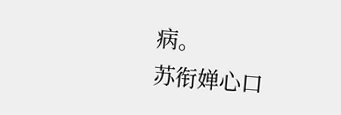病。
苏衔婵心口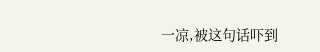一凉,被这句话吓到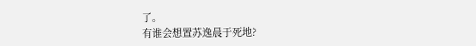了。
有谁会想置苏逸晨于死地?